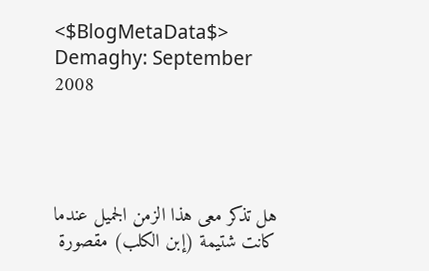<$BlogMetaData$> Demaghy: September 2008




هل تذكر معى هذا الزمن الجميل عندما كانت شتيمة (إبن الكلب) مقصورة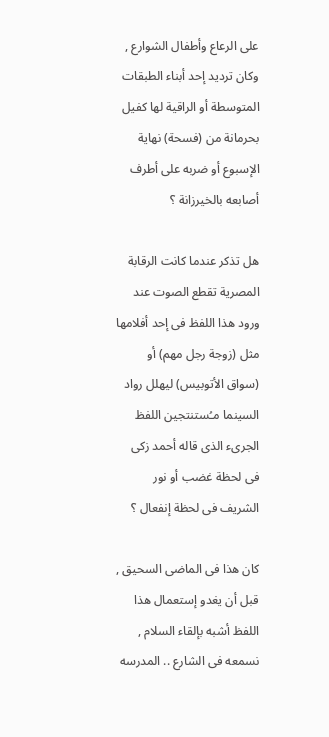على الرعاع وأطفال الشوارع , وكان ترديد إحد أبناء الطبقات المتوسطة أو الراقية لها كفيل بحرمانة من (فسحة) نهاية الإسبوع أو ضربه على أطرف أصابعه بالخيرزانة ؟

هل تذكر عندما كانت الرقابة المصرية تقطع الصوت عند ورود هذا اللفظ فى إحد أفلامها مثل (زوجة رجل مهم) أو (سواق الأتوبيس) ليهلل رواد السينما مـُستنتجين اللفظ الجرىء الذى قاله أحمد زكى فى لحظة غضب أو نور الشريف فى لحظة إنفعال ؟

كان هذا فى الماضى السحيق , قبل أن يغدو إستعمال هذا اللفظ أشبه بإلقاء السلام , نسمعه فى الشارع .. المدرسه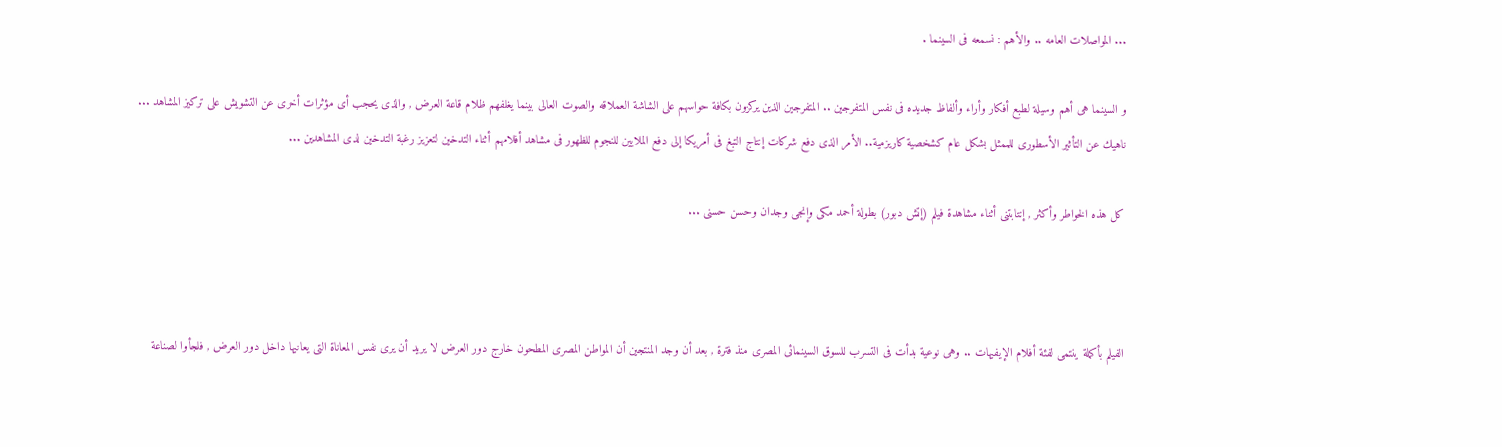... المواصلات العامه .. والأهم : نسمعه فى السينما .

و السينما هى أهم وسيلة لطبع أفكار وأراء وألفاظ جديده فى نفس المتفرجين .. المتفرجين الذين يركزون بكافة حواسهم على الشاشة العملاقه والصوت العالى بينما يغلفهم ظلام قاعة العرض , والذى يحجب أى مؤثرات أخرى عن التشويش على تركيز المشاهد ... ناهيك عن التأثير الأسطورى للممثل بشكل عام كشخصية كاريزمية.. الأمر الذى دفع شركات إنتاج التبغ فى أمريكا إلى دفع الملايين للنجوم للظهور فى مشاهد أفلامهم أثناء التدخين لتعزيز رغبة التدخين لدى المشاهدين ...

كل هذه الخواطر وأكثر , إنتابتنى أثناء مشاهدة فيلم (إتش دبور) بطولة أحمد مكى وإنجى وجدان وحسن حسنى ...



الفيلم بأكملة ينتمى لفئة أفلام الإيفيهات .. وهى نوعية بدأت فى التسرب للسوق السينمائى المصرى منذ فترة , بعد أن وجد المنتجين أن المواطن المصرى المطحون خارج دور العرض لا يريد أن يرى نفس المعاناة التى يعانيها داخل دور العرض , فلجأوا لصناعة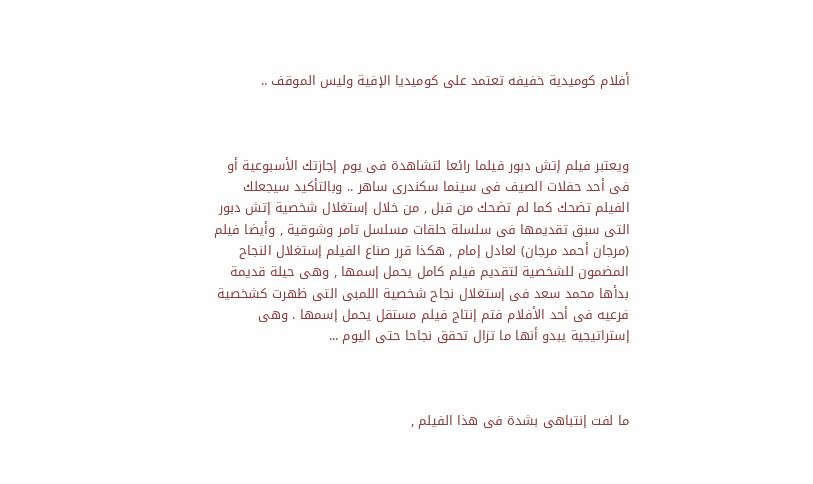أفلام كوميدية خفيفه تعتمد على كوميديا الإفية وليس الموقف ..



ويعتبر فيلم إتش دبور فيلما رائعا لتشاهدة فى يوم إجازتك الأسبوعية أو فى أحد حفلات الصيف فى سينما سكندرى ساهر .. وبالتأكيد سيجعلك الفيلم تضحك كما لم تضحك من قبل , من خلال إستغلال شخصية إتش دبور التى سبق تقديمها فى سلسلة حلقات مسلسل تامر وشوقية , وأيضا فيلم (مرجان أحمد مرجان) لعادل إمام , هكذا قرر صناع الفيلم إستغلال النجاح المضمون للشخصية لتقديم فيلم كامل يحمل إسمها , وهى حيلة قديمة بدأها محمد سعد فى إستغلال نجاح شخصية اللمبى التى ظهرت كشخصية فرعيه فى أحد الأفلام فتم إنتاج فيلم مستقل يحمل إسمها . وهى إستراتيجية يبدو أنها ما تزال تحقق نجاحا حتى اليوم ...



ما لفت إنتباهى بشدة فى هذا الفيلم ,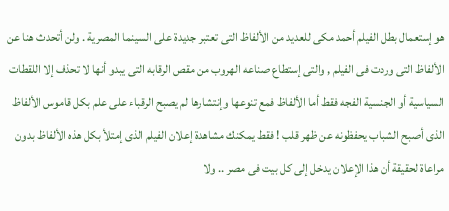هو إستعمال بطل الفيلم أحمد مكى للعديد من الألفاظ التى تعتبر جديدة على السينما المصرية . ولن أتحدث هنا عن الألفاظ التى وردت فى الفيلم , والتى إستطاع صناعه الهروب من مقص الرقابه التى يبدو أنها لا تحذف إلا اللقطات السياسية أو الجنسية الفجه فقط أما الألفاظ فمع تنوعها وإنتشارها لم يصبح الرقباء على علم بكل قاموس الألفاظ الذى أصبح الشباب يحفظونه عن ظهر قلب ! فقط يمكنك مشاهدة إعلان الفيلم الذى إمتلأ بكل هذه الألفاظ بدون مراعاة لحقيقة أن هذا الإعلان يدخل إلى كل بيت فى مصر .. ولا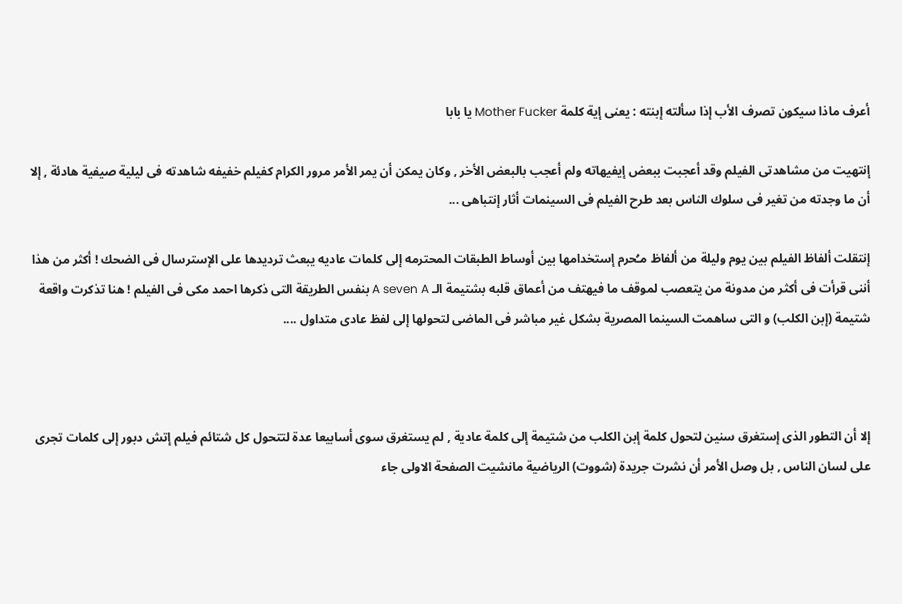أعرف ماذا سيكون تصرف الأب إذا سألته إبنته : يعنى إية كلمة Mother Fucker يا بابا

إنتهيت من مشاهدتى الفيلم وقد أعجبت ببعض إيفيهاته ولم أعجب بالبعض الأخر , وكان يمكن أن يمر الأمر مرور الكرام كفيلم خفيفه شاهدته فى ليلية صيفية هادئة , إلا أن ما وجدته من تغير فى سلوك الناس بعد طرح الفيلم فى السينمات أثار إنتباهى ...

إنتقلت ألفاظ الفيلم بين يوم وليلة من ألفاظ مـُحرم إستخدامها بين أوساط الطبقات المحترمه إلى كلمات عاديه يبعث ترديدها على الإسترسال فى الضحك ! أكثر من هذا أننى قرأت فى أكثر من مدونة من يتعصب لموقف ما فيهتف من أعماق قلبه بشتيمة الـ A seven A بنفس الطريقة التى ذكرها احمد مكى فى الفيلم ! هنا تذكرت واقعة شتيمة (إبن الكلب) و التى ساهمت السينما المصرية بشكل غير مباشر فى الماضى لتحولها إلى لفظ عادى متداول ....



إلا أن التطور الذى إستغرق سنين لتحول كلمة إبن الكلب من شتيمة إلى كلمة عادية , لم يستغرق سوى أسابيعا عدة لتتحول كل شتائم فيلم إتش دبور إلى كلمات تجرى على لسان الناس , بل وصل الأمر أن نشرت جريدة (شووت) الرياضية مانشيت الصفحة الاولى جاء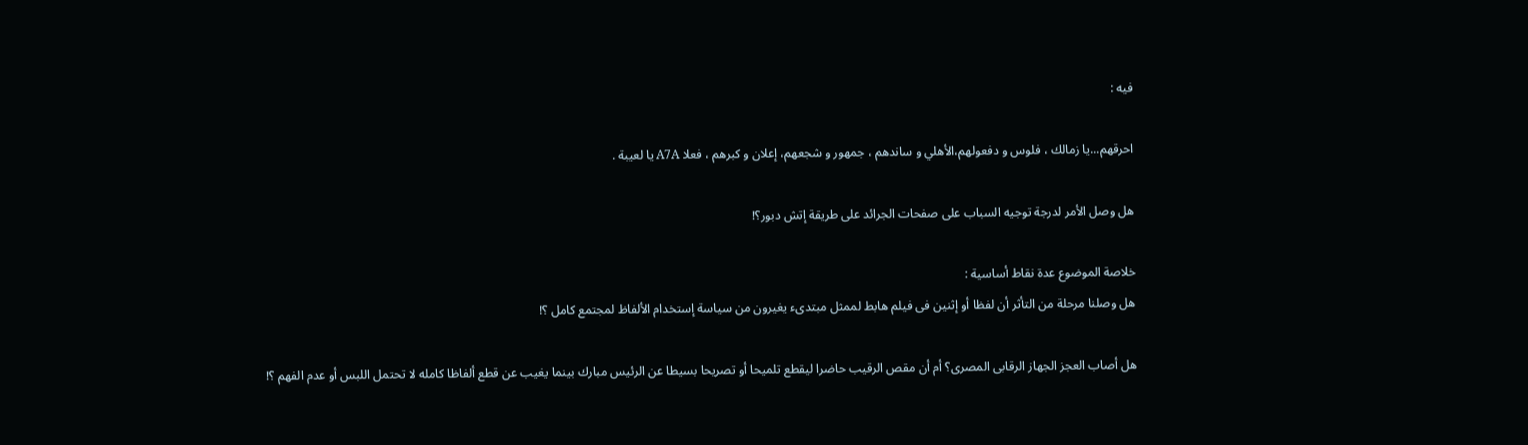فيه :

احرقهم...يا زمالك ، فلوس و دفعولهم،الأهلي و ساندهم ، جمهور و شجعهم، إعلان و كبرهم ، فعلا A7A يا لعيبة .

هل وصل الأمر لدرجة توجيه السباب على صفحات الجرائد على طريقة إتش دبور؟!

خلاصة الموضوع عدة نقاط أساسية :
هل وصلنا مرحلة من التأثر أن لفظا أو إثنين فى فيلم هابط لممثل مبتدىء يغيرون من سياسة إستخدام الألفاظ لمجتمع كامل ؟!

هل أصاب العجز الجهاز الرقابى المصرى؟ أم أن مقص الرقيب حاضرا ليقطع تلميحا أو تصريحا بسيطا عن الرئيس مبارك بينما يغيب عن قطع ألفاظا كامله لا تحتمل اللبس أو عدم الفهم ؟!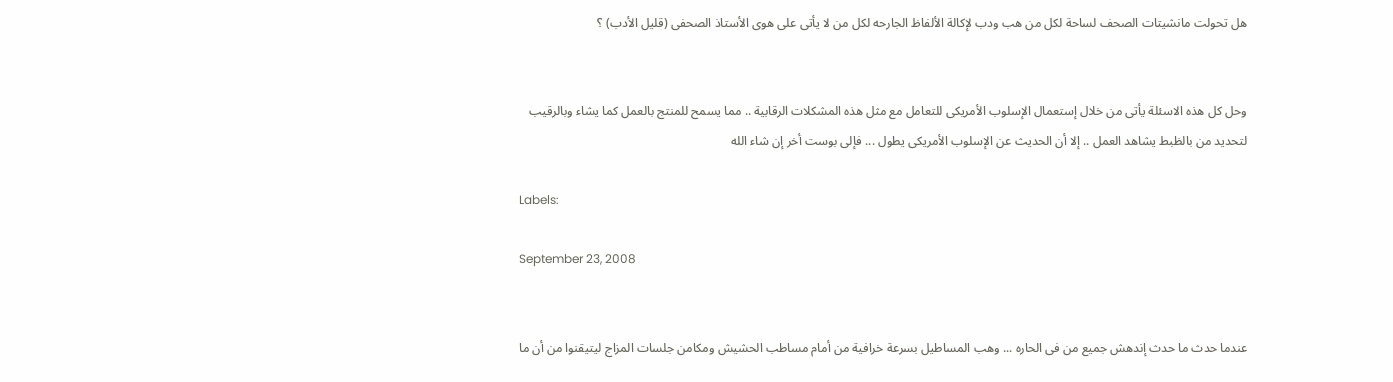هل تحولت مانشيتات الصحف لساحة لكل من هب ودب لإكالة الألفاظ الجارحه لكل من لا يأتى على هوى الأستاذ الصحفى (قليل الأدب) ؟


وحل كل هذه الاسئلة يأتى من خلال إستعمال الإسلوب الأمريكى للتعامل مع مثل هذه المشكلات الرقابية .. مما يسمح للمنتج بالعمل كما يشاء وبالرقيب لتحديد من بالظبط يشاهد العمل .. إلا أن الحديث عن الإسلوب الأمريكى يطول ... فإلى بوست أخر إن شاء الله

Labels:

September 23, 2008


عندما حدث ما حدث إندهش جميع من فى الحاره ... وهب المساطيل بسرعة خرافية من أمام مساطب الحشيش ومكامن جلسات المزاج ليتيقنوا من أن ما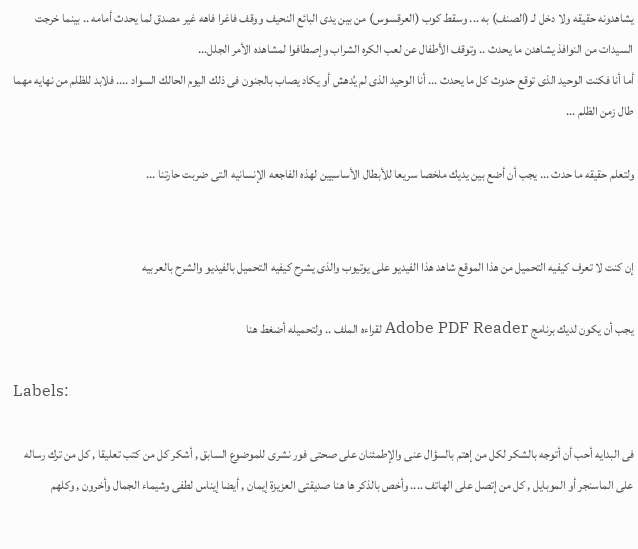يشاهدونه حقيقه ولا دخل لـ (الصنف) به ... وسقط كوب (العرقسوس) من بين يدى البائع النحيف ووقف فاغرا فاهه غير مصدق لما يحدث أمامه .. بينما خرجت السيدات من النوافذ يشاهدن ما يحدث .. وتوقف الأطفال عن لعب الكره الشراب وإصطافوا لمشاهده الأمر الجلل...
أما أنا فكنت الوحيد الذى توقع حدوث كل ما يحدث ... أنا الوحيد الذى لم يُدهش أو يكاد يصاب بالجنون فى ذلك اليوم الحالك السواد .... فلابد للظلم من نهايه مهما طال زمن الظلم ...

ولتعلم حقيقه ما حدث ... يجب أن أضع بين يديك ملخصا سريعا للأبطال الأساسيين لهذه الفاجعه الإنسانيه التى ضربت حارتنا ...


إن كنت لا تعرف كيفيه التحميل من هذا الموقع شاهد هذا الفيديو على يوتيوب والذى يشرح كيفيه التحميل بالفيديو والشرح بالعربيه

يجب أن يكون لديك برنامج Adobe PDF Reader لقراءه الملف .. ولتحميله أضغط هنا

Labels:

فى البدايه أحب أن أتوجه بالشكر لكل من إهتم بالسؤال عنى والإطمئنان على صحتى فور نشرى للموضوع السابق , أشكر كل من كتب تعليقا , كل من ترك رساله على الماسنجر أو الموبايل , كل من إتصل على الهاتف .... وأخص بالذكر ها هنا صديقتى العزيزة إيمان , أيضا إيناس لطفى وشيماء الجمال وأخرون , وكلهم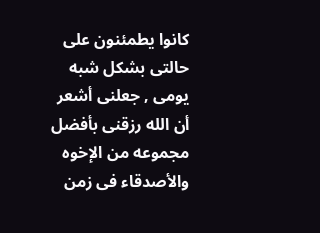كانوا يطمئنون على حالتى بشكل شبه يومى , جعلنى أشعر أن الله رزقنى بأفضل مجموعه من الإخوه والأصدقاء فى زمن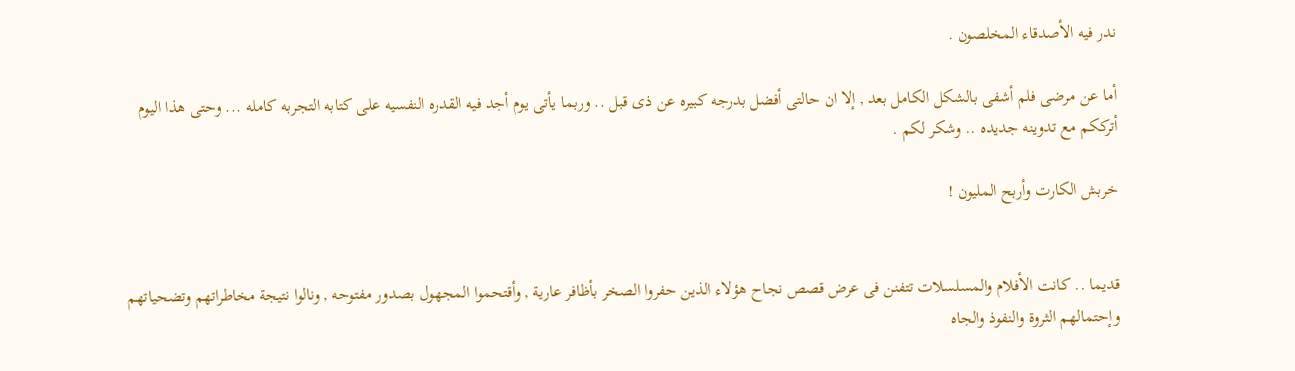ندر فيه الأصدقاء المخلصون .

أما عن مرضى فلم أشفى بالشكل الكامل بعد , إلا ان حالتى أفضل بدرجه كبيره عن ذى قبل .. وربما يأتى يوم أجد فيه القدره النفسيه على كتابه التجربه كامله ... وحتى هذا اليوم أترككم مع تدوينه جديده .. وشكر لكم .

خربش الكارت وأربح المليون !


قديما .. كانت الأفلام والمسلسلات تتفنن فى عرض قصص نجاح هؤلاء الذين حفروا الصخر بأظافر عارية , وأقتحموا المجهول بصدور مفتوحه , ونالوا نتيجة مخاطراتهم وتضحياتهم وإحتمالهم الثروة والنفوذ والجاه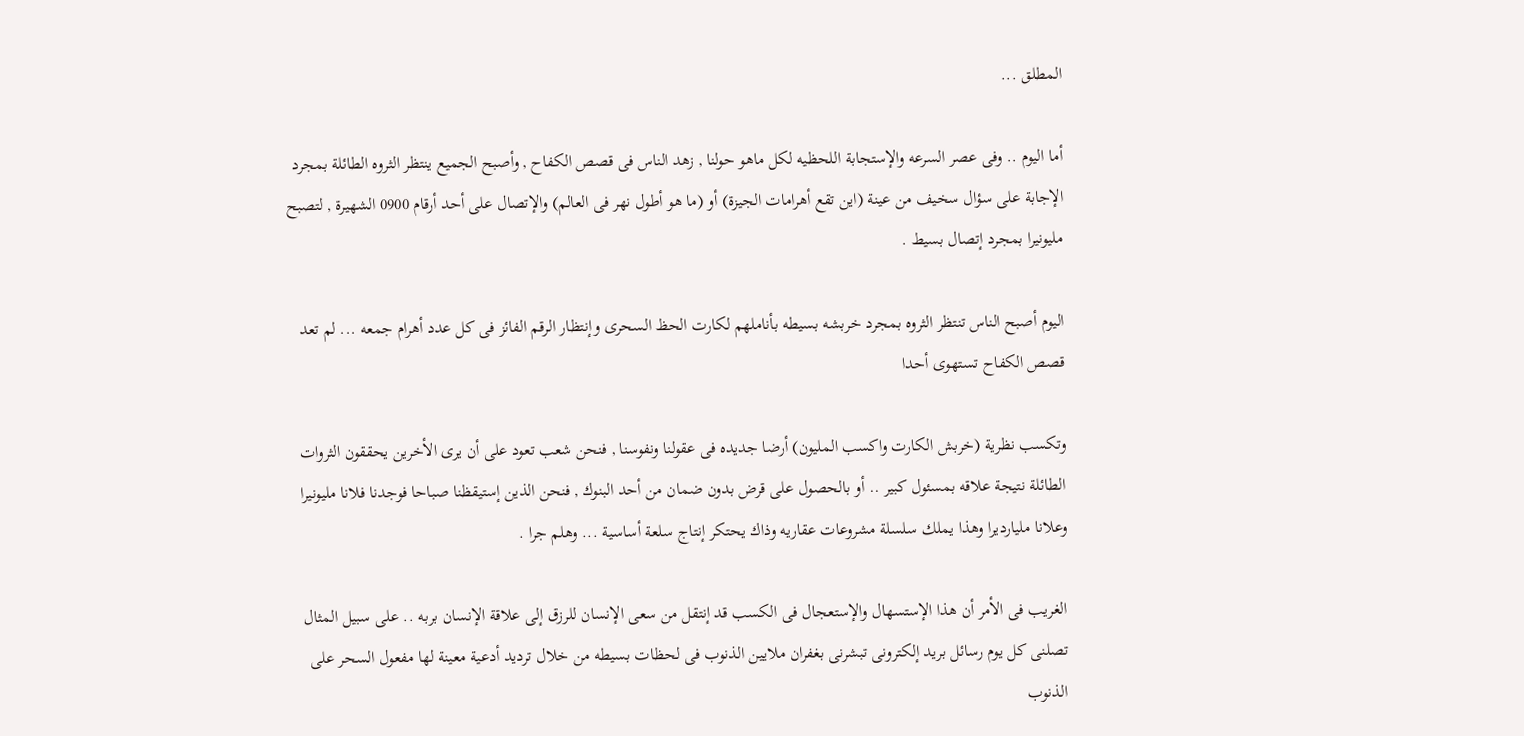المطلق ...

أما اليوم .. وفى عصر السرعه والإستجابة اللحظيه لكل ماهو حولنا , زهد الناس فى قصص الكفاح , وأصبح الجميع ينتظر الثروه الطائلة بمجرد الإجابة على سؤال سخيف من عينة (اين تقع أهرامات الجيزة) أو (ما هو أطول نهر فى العالم) والإتصال على أحد أرقام 0900 الشهيرة , لتصبح مليونيرا بمجرد إتصال بسيط .

اليوم أصبح الناس تنتظر الثروه بمجرد خربشه بسيطه بأناملهم لكارت الحظ السحرى وإنتظار الرقم الفائز فى كل عدد أهرام جمعه ... لم تعد قصص الكفاح تستهوى أحدا

وتكسب نظرية (خربش الكارت واكسب المليون) أرضا جديده فى عقولنا ونفوسنا , فنحن شعب تعود على أن يرى الأخرين يحققون الثروات الطائلة نتيجة علاقه بمسئول كبير .. أو بالحصول على قرض بدون ضمان من أحد البنوك , فنحن الذين إستيقظنا صباحا فوجدنا فلانا مليونيرا وعلانا مليارديرا وهذا يملك سلسلة مشروعات عقاريه وذاك يحتكر إنتاج سلعة أساسية ... وهلم جرا .

الغريب فى الأمر أن هذا الإستسهال والإستعجال فى الكسب قد إنتقل من سعى الإنسان للرزق إلى علاقة الإنسان بربه .. على سبيل المثال تصلنى كل يوم رسائل بريد إلكترونى تبشرنى بغفران ملايين الذنوب فى لحظات بسيطه من خلال ترديد أدعية معينة لها مفعول السحر على الذنوب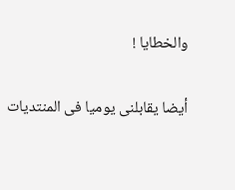والخطايا !

أيضا يقابلنى يوميا فى المنتديات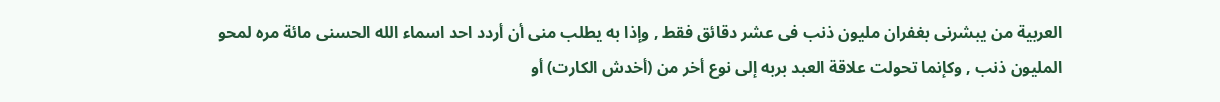العربية من يبشرنى بغفران مليون ذنب فى عشر دقائق فقط , وإذا به يطلب منى أن أردد احد اسماء الله الحسنى مائة مره لمحو المليون ذنب , وكإنما تحولت علاقة العبد بربه إلى نوع أخر من (أخدش الكارت) أو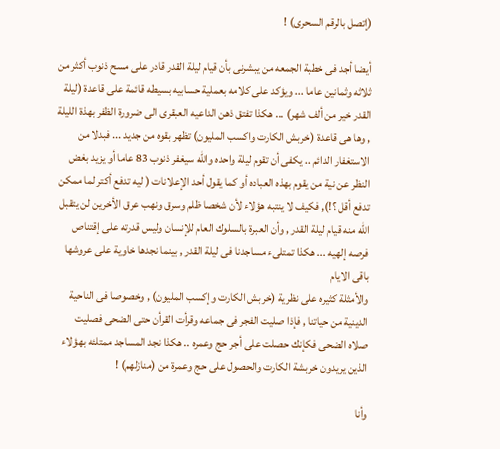(إتصل بالرقم السحرى) !

أيضا أجد فى خطبة الجمعه من يبشرنى بأن قيام ليلة القدر قادر على مسح ذنوب أكثر من ثلاثه وثمانين عاما ... ويؤكد على كلامه بعملية حسابيه بسيطه قائمة على قاعدة (ليلة القدر خير من ألف شهر) ... هكذا تفتق ذهن الداعيه العبقرى الى ضرورة الظفر بهذة الليلة , وها هى قاعدة (خربش الكارت واكسب المليون) تظهر بقوه من جديد ... فبدلا من الاستغفار الدائم .. يكفى أن تقوم ليلة واحده والله سيغفر ذنوب 83 عاما أو يزيد بغض النظر عن نية من يقوم بهذه العباده أو كما يقول أحد الإعلانات ( ليه تدفع أكتر لما ممكن تدفع أقل ؟!), فكيف لا ينتبه هؤلاء لأن شخصا ظلم وسرق ونهب عرق الأخرين لن يتقبل الله منه قيام ليلة القدر , وأن العبرة بالسلوك العام للإنسان وليس قدرته على إقتناص فرصه إلهيه ... هكذا تمتلىء مساجدنا فى ليلة القدر , بينما نجدها خاوية على عروشها باقى الايام
والأمثلة كثيره على نظرية (خربش الكارت وإكسب المليون) , وخصوصا فى الناحية الدينية من حياتنا , فإذا صليت الفجر فى جماعه وقرأت القرأن حتى الضحى فصليت صلاه الضحى فكإنك حصلت على أجر حج وعمره .. هكذا نجد المساجد ممتلئه بهؤلاء الذين يريدون خربشة الكارت والحصول على حج وعمرة من (منازلهم) !

وأنا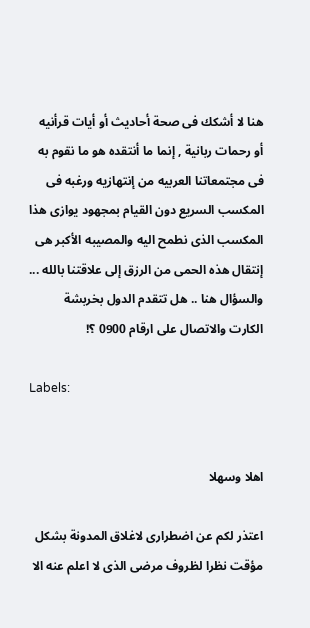هنا لا أشكك فى صحة أحاديث أو أيات قرأنيه أو رحمات ربانية , إنما ما أنتقده هو ما نقوم به فى مجتمعاتنا العربيه من إنتهازيه ورغبه فى المكسب السريع دون القيام بمجهود يوازى هذا المكسب الذى نطمح اليه والمصيبه الأكبر هى إنتقال هذه الحمى من الرزق إلى علاقتنا بالله ... والسؤال هنا .. هل تتقدم الدول بخربشة الكارت والاتصال على ارقام 0900 ؟!

Labels:


اهلا وسهلا

اعتذر لكم عن اضطرارى لاغلاق المدونة بشكل مؤقت نظرا لظروف مرضى الذى لا اعلم عنه الا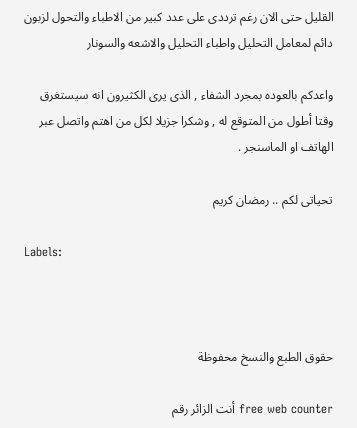القليل حتى الان رغم ترددى على عدد كبير من الاطباء والتحول لزبون دائم لمعامل التحليل واطباء التحليل والاشعه والسونار

واعدكم بالعوده بمجرد الشفاء , الذى يرى الكثيرون انه سيستغرق وقتا أطول من المتوقع له , وشكرا جزيلا لكل من اهتم واتصل عبر الهاتف او الماسنجر .

تحياتى لكم .. رمضان كريم

Labels:



حقوق الطبع والنسخ محفوظة

free web counter أنت الزائر رقم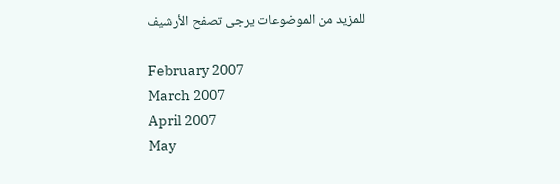للمزيد من الموضوعات يرجى تصفح الأرشيف

February 2007
March 2007
April 2007
May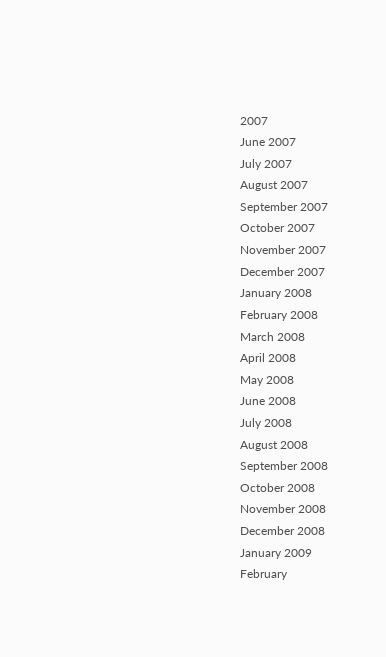2007
June 2007
July 2007
August 2007
September 2007
October 2007
November 2007
December 2007
January 2008
February 2008
March 2008
April 2008
May 2008
June 2008
July 2008
August 2008
September 2008
October 2008
November 2008
December 2008
January 2009
February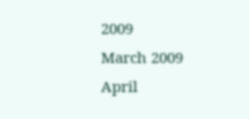2009
March 2009
April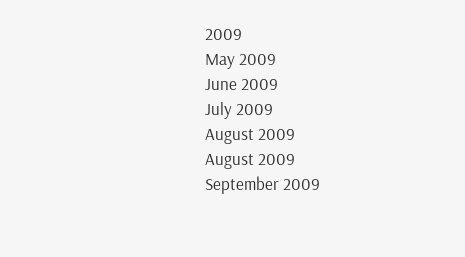2009
May 2009
June 2009
July 2009
August 2009
August 2009
September 2009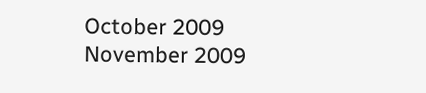October 2009
November 2009